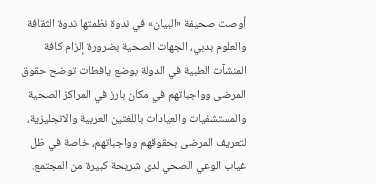أوصت صحيفة «البيان» في ندوة نظمتها ندوة الثقافة والعلوم بدبي، الجهات الصحية بضرورة إلزام كافة المنشآت الطبية في الدولة بوضع يافطات توضح حقوق المرضى وواجباتهم في مكان بارز في المراكز الصحية والمستشفيات والعيادات باللغتين العربية والانجليزية، لتعريف المرضى بحقوقهم وواجباتهم، خاصة في ظل غياب الوعي الصحي لدى شريحة كبيرة من المجتمع.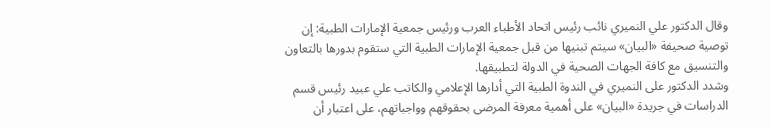وقال الدكتور علي النميري نائب رئيس اتحاد الأطباء العرب ورئيس جمعية الإمارات الطبية: إن توصية صحيفة «البيان» سيتم تبنيها من قبل جمعية الإمارات الطبية التي ستقوم بدورها بالتعاون والتنسيق مع كافة الجهات الصحية في الدولة لتطبيقها.
وشدد الدكتور على النميري في الندوة الطبية التي أدارها الإعلامي والكاتب علي عبيد رئيس قسم الدراسات في جريدة «البيان» على أهمية معرفة المرضى بحقوقهم وواجباتهم، على اعتبار أن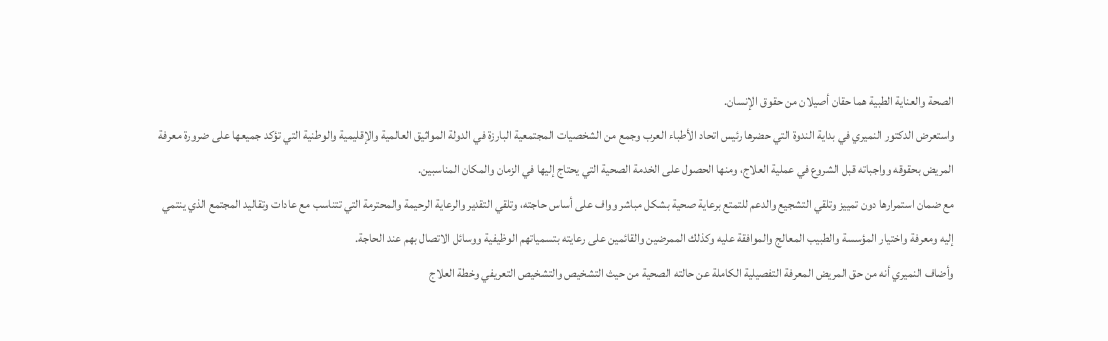الصحة والعناية الطبية هما حقان أصيلان من حقوق الإنسان.
واستعرض الدكتور النميري في بداية الندوة التي حضرها رئيس اتحاد الأطباء العرب وجمع من الشخصيات المجتمعية البارزة في الدولة المواثيق العالمية والإقليمية والوطنية التي تؤكد جميعها على ضرورة معرفة المريض بحقوقه وواجباته قبل الشروع في عملية العلاج، ومنها الحصول على الخدمة الصحية التي يحتاج إليها في الزمان والمكان المناسبين.
مع ضمان استمرارها دون تمييز وتلقي التشجيع والدعم للتمتع برعاية صحية بشكل مباشر وواف على أساس حاجته، وتلقي التقدير والرعاية الرحيمة والمحترمة التي تتناسب مع عادات وتقاليد المجتمع الذي ينتمي إليه ومعرفة واختيار المؤسسة والطبيب المعالج والموافقة عليه وكذلك الممرضين والقائمين على رعايته بتسمياتهم الوظيفية ووسائل الاتصال بهم عند الحاجة.
وأضاف النميري أنه من حق المريض المعرفة التفصيلية الكاملة عن حالته الصحية من حيث التشخيص والتشخيص التعريفي وخطة العلاج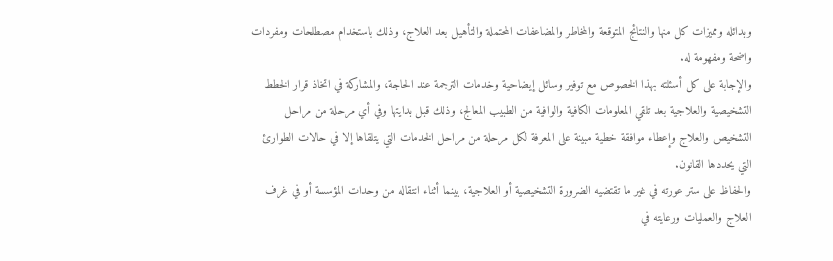وبدائله ومميزات كل منها والنتائج المتوقعة والمخاطر والمضاعفات المحتملة والتأهيل بعد العلاج، وذلك باستخدام مصطلحات ومفردات واضحة ومفهومة له.
والإجابة على كل أسئلته بهذا الخصوص مع توفير وسائل إيضاحية وخدمات الترجمة عند الحاجة، والمشاركة في اتخاذ قرار الخطط التشخيصية والعلاجية بعد تلقي المعلومات الكافية والوافية من الطبيب المعالج، وذلك قبل بدايتها وفي أي مرحلة من مراحل التشخيص والعلاج وإعطاء موافقة خطية مبينة على المعرفة لكل مرحلة من مراحل الخدمات التي يتلقاها إلا في حالات الطوارئ التي يحددها القانون.
والحفاظ على ستر عورته في غير ما تقتضيه الضرورة التشخيصية أو العلاجية، بينما أثناء انتقاله من وحدات المؤسسة أو في غرف العلاج والعمليات ورعايته في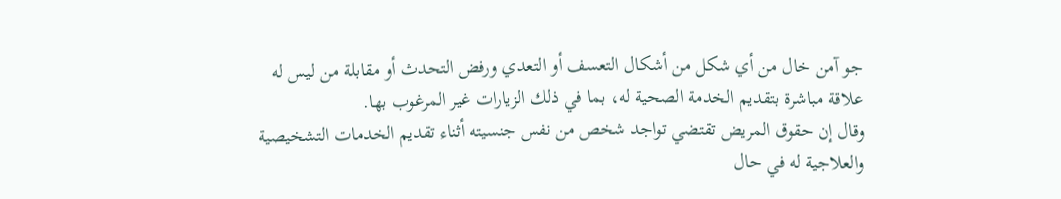جو آمن خال من أي شكل من أشكال التعسف أو التعدي ورفض التحدث أو مقابلة من ليس له علاقة مباشرة بتقديم الخدمة الصحية له، بما في ذلك الزيارات غير المرغوب بها.
وقال إن حقوق المريض تقتضي تواجد شخص من نفس جنسيته أثناء تقديم الخدمات التشخيصية والعلاجية له في حال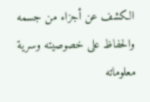الكشف عن أجزاء من جسمه والحفاظ على خصوصيته وسرية معلوماته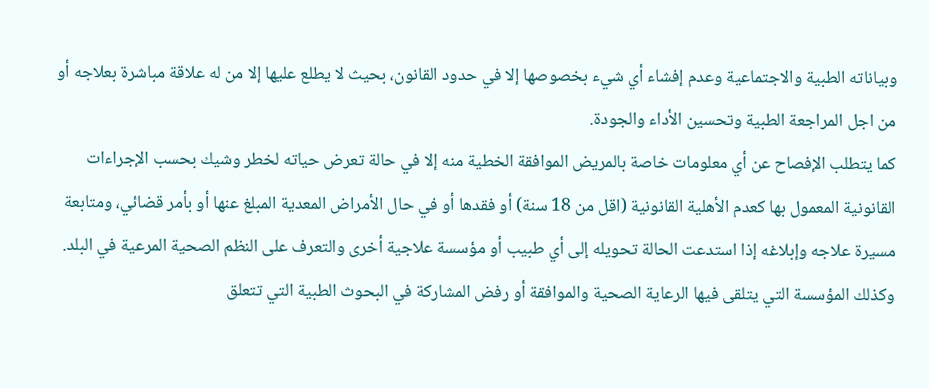وبياناته الطبية والاجتماعية وعدم إفشاء أي شيء بخصوصها إلا في حدود القانون، بحيث لا يطلع عليها إلا من له علاقة مباشرة بعلاجه أو من اجل المراجعة الطبية وتحسين الأداء والجودة.
كما يتطلب الإفصاح عن أي معلومات خاصة بالمريض الموافقة الخطية منه إلا في حالة تعرض حياته لخطر وشيك بحسب الإجراءات القانونية المعمول بها كعدم الأهلية القانونية (اقل من 18 سنة) أو فقدها أو في حال الأمراض المعدية المبلغ عنها أو بأمر قضائي، ومتابعة مسيرة علاجه وإبلاغه إذا استدعت الحالة تحويله إلى أي طبيب أو مؤسسة علاجية أخرى والتعرف على النظم الصحية المرعية في البلد.
وكذلك المؤسسة التي يتلقى فيها الرعاية الصحية والموافقة أو رفض المشاركة في البحوث الطبية التي تتعلق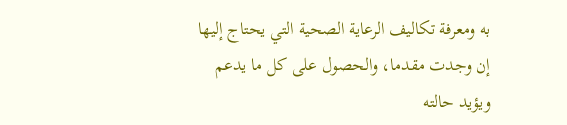به ومعرفة تكاليف الرعاية الصحية التي يحتاج إليها إن وجدت مقدما، والحصول على كل ما يدعم ويؤيد حالته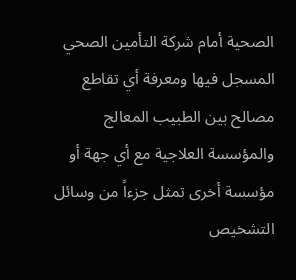الصحية أمام شركة التأمين الصحي المسجل فيها ومعرفة أي تقاطع مصالح بين الطبيب المعالج والمؤسسة العلاجية مع أي جهة أو مؤسسة أخرى تمثل جزءاً من وسائل التشخيص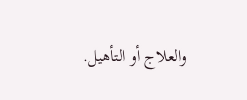والعلاج أو التأهيل.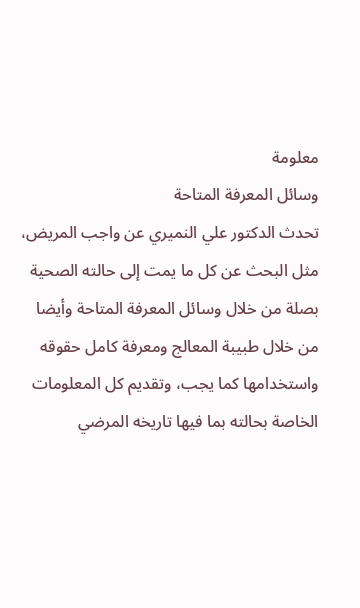معلومة
وسائل المعرفة المتاحة
تحدث الدكتور علي النميري عن واجب المريض، مثل البحث عن كل ما يمت إلى حالته الصحية بصلة من خلال وسائل المعرفة المتاحة وأيضا من خلال طبيبة المعالج ومعرفة كامل حقوقه واستخدامها كما يجب، وتقديم كل المعلومات الخاصة بحالته بما فيها تاريخه المرضي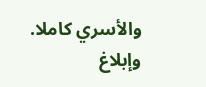والأسري كاملا.
وإبلاغ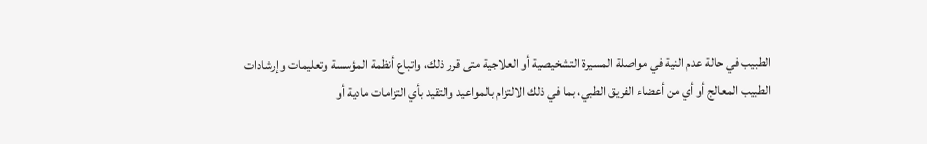الطبيب في حالة عدم النية في مواصلة المسيرة التشخيصية أو العلاجية متى قرر ذلك، واتباع أنظمة المؤسسة وتعليمات وإرشادات الطبيب المعالج أو أي من أعضاء الفريق الطبي، بما في ذلك الالتزام بالمواعيد والتقيد بأي التزامات مادية أو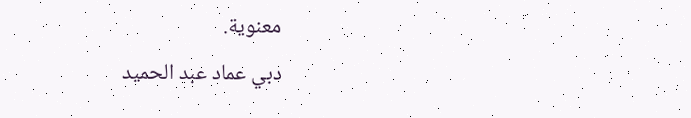معنوية.
دبي عماد عبد الحميد